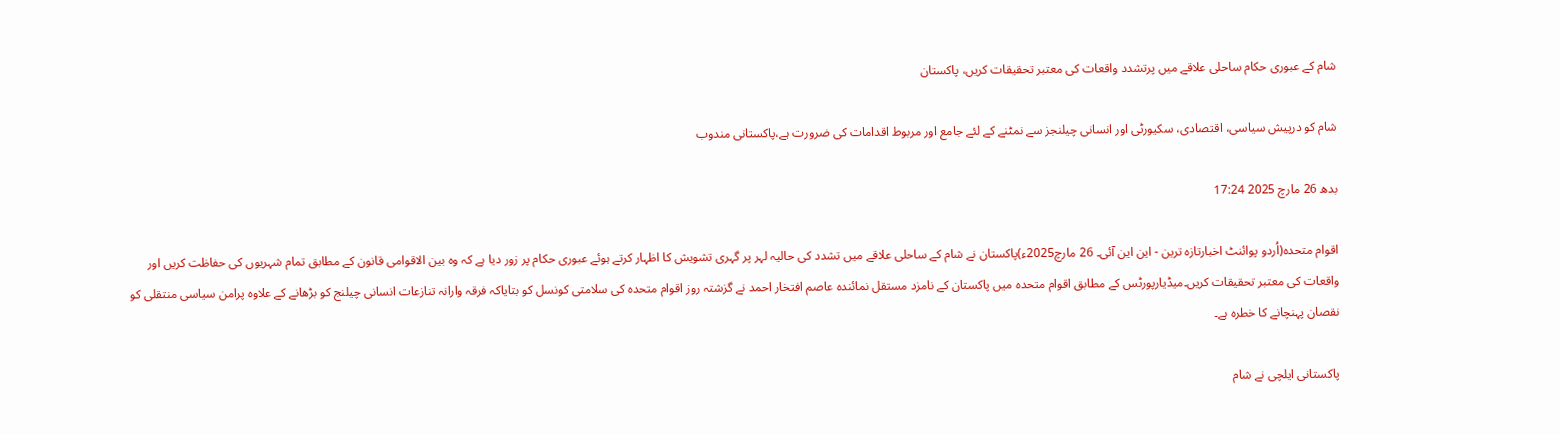شام کے عبوری حکام ساحلی علاقے میں پرتشدد واقعات کی معتبر تحقیقات کریں، پاکستان

شام کو درپیش سیاسی، اقتصادی، سکیورٹی اور انسانی چیلنجز سے نمٹنے کے لئے جامع اور مربوط اقدامات کی ضرورت ہے،پاکستانی مندوب

بدھ 26 مارچ 2025 17:24

اقوام متحدہ(اُردو پوائنٹ اخبارتازہ ترین - این این آئی۔ 26 مارچ2025ء)پاکستان نے شام کے ساحلی علاقے میں تشدد کی حالیہ لہر پر گہری تشویش کا اظہار کرتے ہوئے عبوری حکام پر زور دیا ہے کہ وہ بین الاقوامی قانون کے مطابق تمام شہریوں کی حفاظت کریں اور واقعات کی معتبر تحقیقات کریں۔میڈیارپورٹس کے مطابق اقوام متحدہ میں پاکستان کے نامزد مستقل نمائندہ عاصم افتخار احمد نے گزشتہ روز اقوام متحدہ کی سلامتی کونسل کو بتایاکہ فرقہ وارانہ تنازعات انسانی چیلنج کو بڑھانے کے علاوہ پرامن سیاسی منتقلی کو نقصان پہنچانے کا خطرہ ہے۔

پاکستانی ایلچی نے شام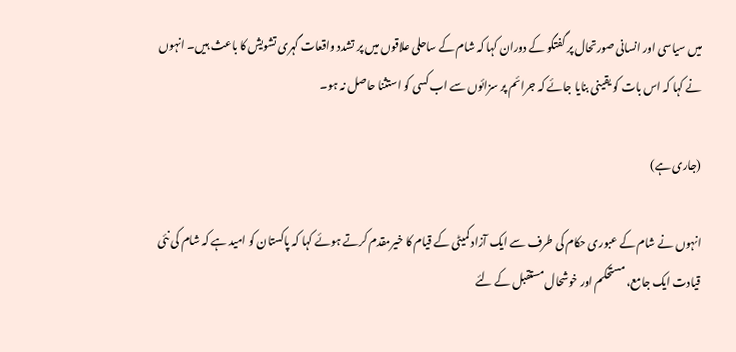میں سیاسی اور انسانی صورتحال پر گفتگو کے دوران کہا کہ شام کے ساحلی علاقوں میں پر تشدد واقعات گہری تشویش کا باعث ہیں۔ انہوں نے کہا کہ اس بات کو یقینی بنایا جائے کہ جرائم پر سزائوں سے اب کسی کو استثنا حاصل نہ ہو۔

(جاری ہے)

انہوں نے شام کے عبوری حکام کی طرف سے ایک آزاد کمیٹی کے قیام کا خیرمقدم کرتے ہوئے کہا کہ پاکستان کو امید ہے کہ شام کی نئی قیادت ایک جامع، مستحکم اور خوشحال مستقبل کے لئے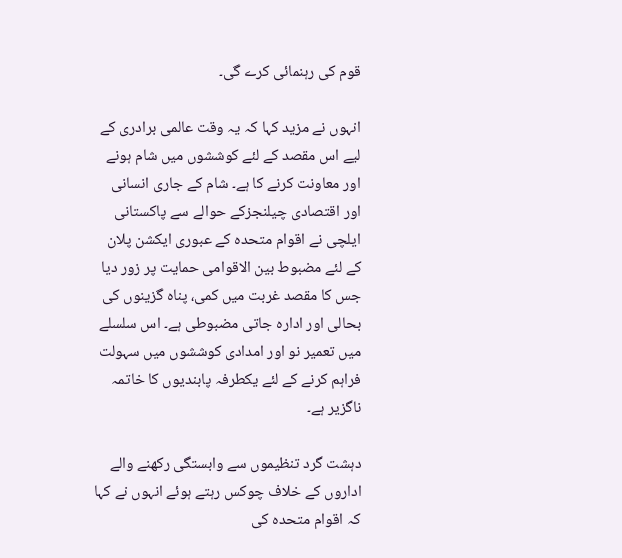قوم کی رہنمائی کرے گی۔

انہوں نے مزید کہا کہ یہ وقت عالمی برادری کے لیے اس مقصد کے لئے کوششوں میں شام ہونے اور معاونت کرنے کا ہے۔ شام کے جاری انسانی اور اقتصادی چیلنجزکے حوالے سے پاکستانی ایلچی نے اقوام متحدہ کے عبوری ایکشن پلان کے لئے مضبوط بین الاقوامی حمایت پر زور دیا جس کا مقصد غربت میں کمی، پناہ گزینوں کی بحالی اور ادارہ جاتی مضبوطی ہے۔ اس سلسلے میں تعمیر نو اور امدادی کوششوں میں سہولت فراہم کرنے کے لئے یکطرفہ پابندیوں کا خاتمہ ناگزیر ہے۔

دہشت گرد تنظیموں سے وابستگی رکھنے والے اداروں کے خلاف چوکس رہتے ہوئے انہوں نے کہا کہ اقوام متحدہ کی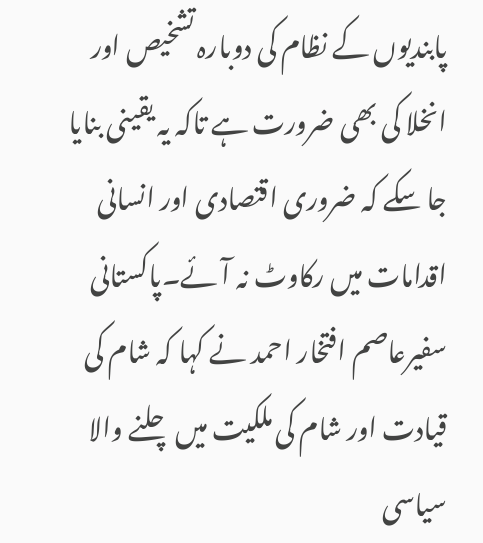پابندیوں کے نظام کی دوبارہ تشخیص اور انخلا کی بھی ضرورت ہے تاکہ یہ یقینی بنایا جا سکے کہ ضروری اقتصادی اور انسانی اقدامات میں رکاوٹ نہ آئے۔پاکستانی سفیرعاصم افتخار احمد نے کہا کہ شام کی قیادت اور شام کی ملکیت میں چلنے والا سیاسی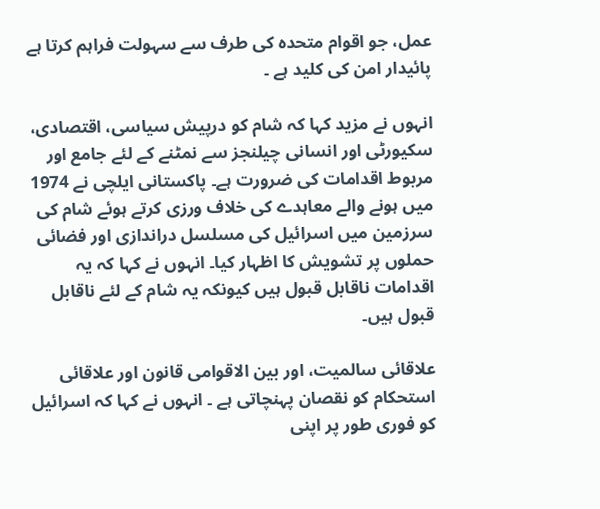عمل، جو اقوام متحدہ کی طرف سے سہولت فراہم کرتا ہے پائیدار امن کی کلید ہے ۔

انہوں نے مزید کہا کہ شام کو درپیش سیاسی، اقتصادی، سکیورٹی اور انسانی چیلنجز سے نمٹنے کے لئے جامع اور مربوط اقدامات کی ضرورت ہے۔ پاکستانی ایلچی نے 1974 میں ہونے والے معاہدے کی خلاف ورزی کرتے ہوئے شام کی سرزمین میں اسرائیل کی مسلسل دراندازی اور فضائی حملوں پر تشویش کا اظہار کیا۔ انہوں نے کہا کہ یہ اقدامات ناقابل قبول ہیں کیونکہ یہ شام کے لئے ناقابل قبول ہیں۔

علاقائی سالمیت، اور بین الاقوامی قانون اور علاقائی استحکام کو نقصان پہنچاتی ہے ۔ انہوں نے کہا کہ اسرائیل کو فوری طور پر اپنی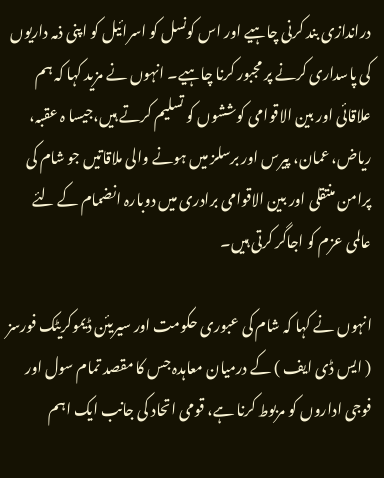دراندازی بند کرنی چاہیے اور اس کونسل کو اسرائیل کو اپنی ذمہ داریوں کی پاسداری کرنے پر مجبور کرنا چاہیے۔ انہوں نے مزید کہا کہ ہم علاقائی اور بین الاقوامی کوششوں کو تسلیم کرتے ہیں،جیسا ہ عقبہ، ریاض، عمان، پیرس اور برسلز میں ہونے والی ملاقاتیں جو شام کی پرامن منتقلی اور بین الاقوامی برادری میں دوبارہ انضمام کے لئے عالمی عزم کو اجاگر کرتی ہیں۔

انہوں نے کہا کہ شام کی عبوری حکومت اور سیریئن ڈیموکریٹک فورسز ( ایس ڈی ایف ) کے درمیان معاہدہ جس کا مقصد تمام سول اور فوجی اداروں کو مربوط کرنا ہے، قومی اتحاد کی جانب ایک اہم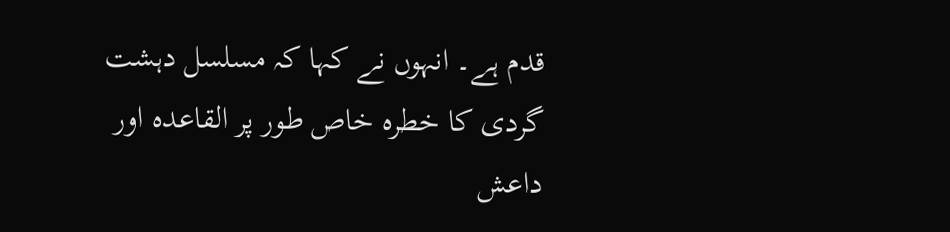قدم ہے۔ انہوں نے کہا کہ مسلسل دہشت گردی کا خطرہ خاص طور پر القاعدہ اور داعش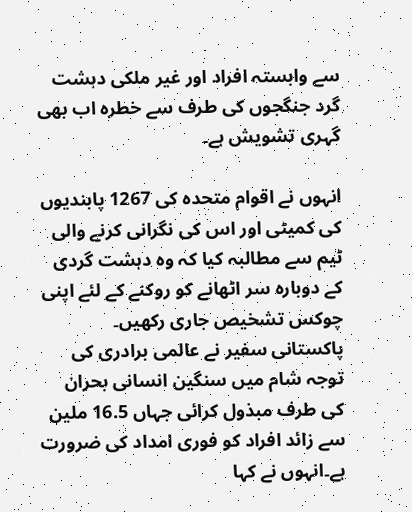سے وابستہ افراد اور غیر ملکی دہشت گرد جنگجوں کی طرف سے خطرہ اب بھی گہری تشویش ہے۔

انہوں نے اقوام متحدہ کی 1267 پابندیوں کی کمیٹی اور اس کی نگرانی کرنے والی ٹیم سے مطالبہ کیا کہ وہ دہشت گردی کے دوبارہ سر اٹھانے کو روکنے کے لئے اپنی چوکس تشخیص جاری رکھیں۔ پاکستانی سفیر نے عالمی برادری کی توجہ شام میں سنگین انسانی بحران کی طرف مبذول کرائی جہاں 16.5 ملین سے زائد افراد کو فوری امداد کی ضرورت ہے۔انہوں نے کہا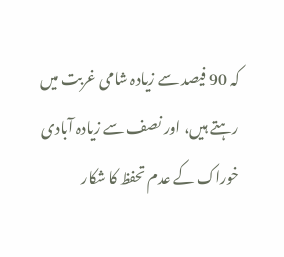کہ 90 فیصد سے زیادہ شامی غربت میں رہتے ہیں، اور نصف سے زیادہ آبادی خوراک کے عدم تحفظ کا شکار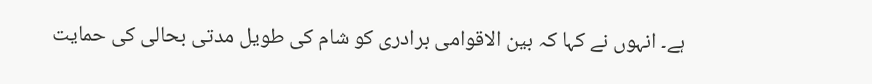ہے۔ انہوں نے کہا کہ بین الاقوامی برادری کو شام کی طویل مدتی بحالی کی حمایت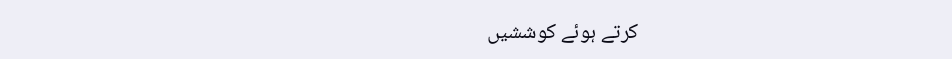کرتے ہوئے کوششیں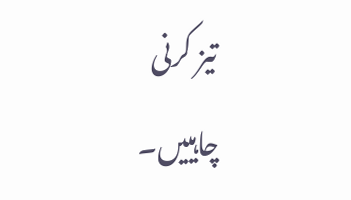تیز کرنی چاہییں۔